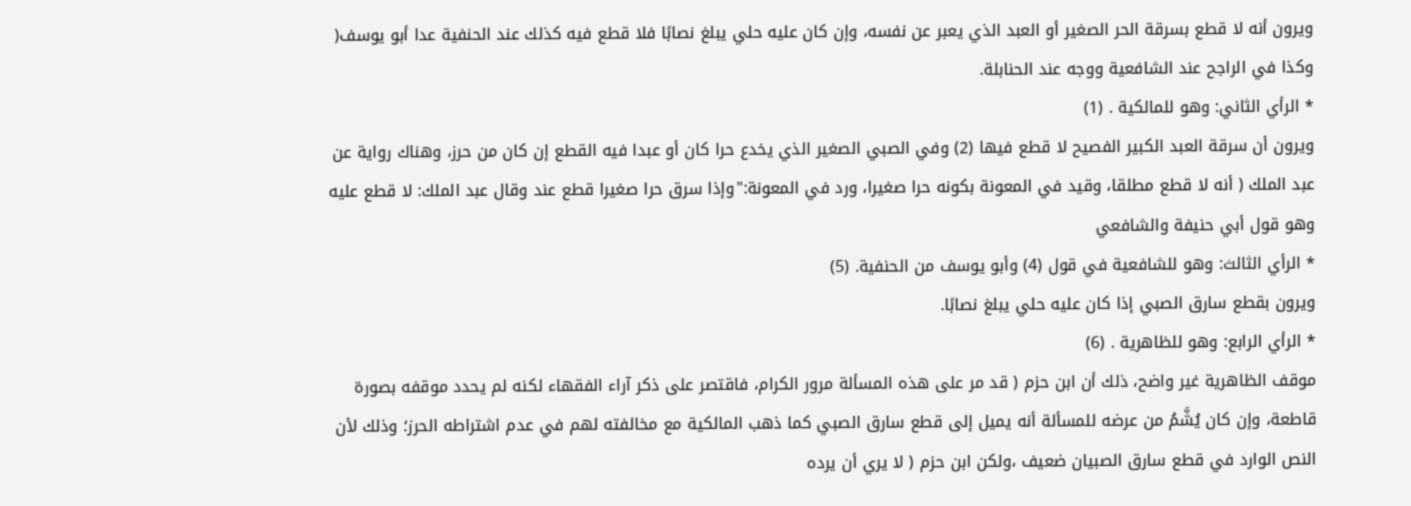ويرون أنه لا قطع بسرقة الحر الصغير أو العبد الذي يعبر عن نفسه، وإن كان عليه حلي يبلغ نصابًا فلا قطع فيه كذلك عند الحنفية عدا أبو يوسف( وكذا في الراجح عند الشافعية ووجه عند الحنابلة.
* الرأي الثاني: وهو للمالكية . (1)
ويرون أن سرقة العبد الكبير الفصيح لا قطع فيها (2) وفي الصبي الصغير الذي يخدع حرا كان أو عبدا فيه القطع إن كان من حرز، وهناك رواية عن عبد الملك ( أنه لا قطع مطلقا، وقيد في المعونة بكونه حرا صغيرا، ورد في المعونة:"وإذا سرق حرا صغيرا قطع عند وقال عبد الملك: لا قطع عليه وهو قول أبي حنيفة والشافعي
* الرأي الثالث: وهو للشافعية في قول (4) وأبو يوسف من الحنفية. (5)
ويرون بقطع سارق الصبي إذا كان عليه حلي يبلغ نصابًا.
* الرأي الرابع: وهو للظاهرية . (6)
موقف الظاهرية غير واضح، ذلك أن ابن حزم ( قد مر على هذه المسألة مرور الكرام، فاقتصر على ذكر آراء الفقهاء لكنه لم يحدد موقفه بصورة قاطعة، وإن كان يُشَّمُ من عرضه للمسألة أنه يميل إلى قطع سارق الصبي كما ذهب المالكية مع مخالفته لهم في عدم اشتراطه الحرز؛ وذلك لأن النص الوارد في قطع سارق الصبيان ضعيف ،ولكن ابن حزم ( لا يري أن يرده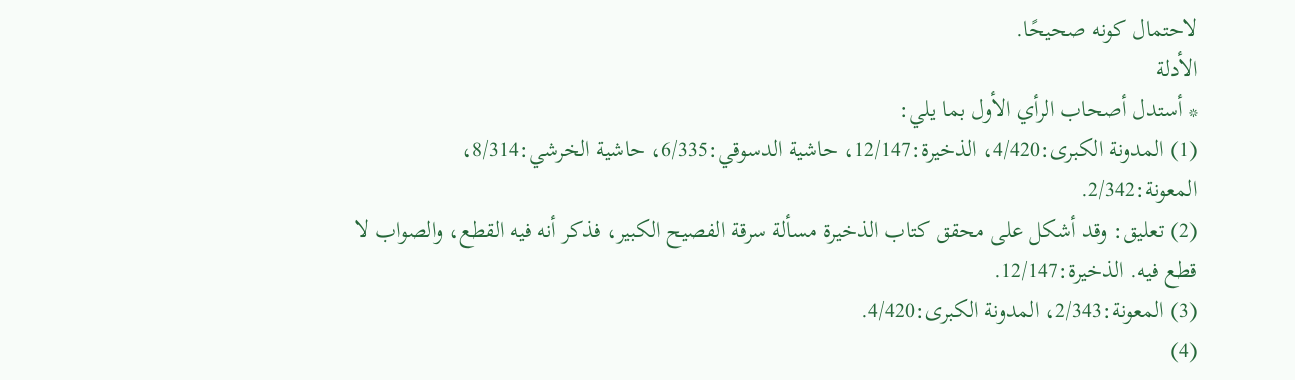لاحتمال كونه صحيحًا.
الأدلة
* أستدل أصحاب الرأي الأول بما يلي:
(1) المدونة الكبرى:4/420، الذخيرة:12/147، حاشية الدسوقي:6/335، حاشية الخرشي:8/314، المعونة:2/342.
(2) تعليق: وقد أشكل على محقق كتاب الذخيرة مسألة سرقة الفصيح الكبير، فذكر أنه فيه القطع، والصواب لا قطع فيه. الذخيرة:12/147.
(3) المعونة:2/343، المدونة الكبرى:4/420.
(4)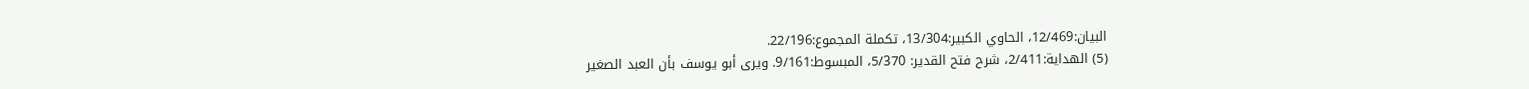البيان:12/469، الحاوي الكبير:13/304، تكملة المجموع:22/196.
(5) الهداية:2/411، شرح فتح القدير: 5/370، المبسوط:9/161. ويرى أبو يوسف بأن العبد الصغير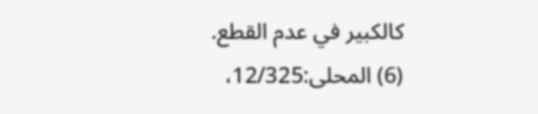كالكبير في عدم القطع.
(6) المحلى:12/325،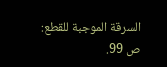السرقة الموجبة للقطع: ص 99.